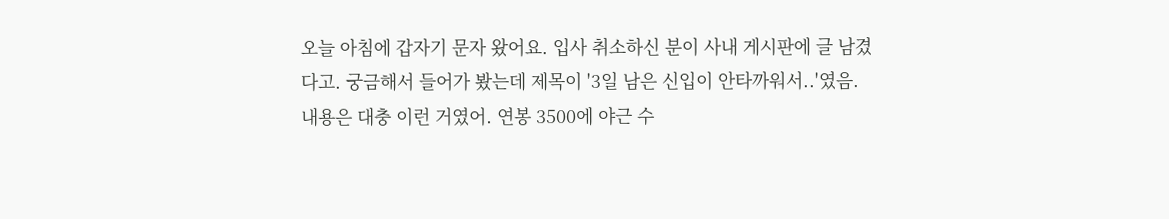오늘 아침에 갑자기 문자 왔어요. 입사 취소하신 분이 사내 게시판에 글 남겼다고. 궁금해서 들어가 봤는데 제목이 '3일 남은 신입이 안타까워서..'였음.
내용은 대충 이런 거였어. 연봉 3500에 야근 수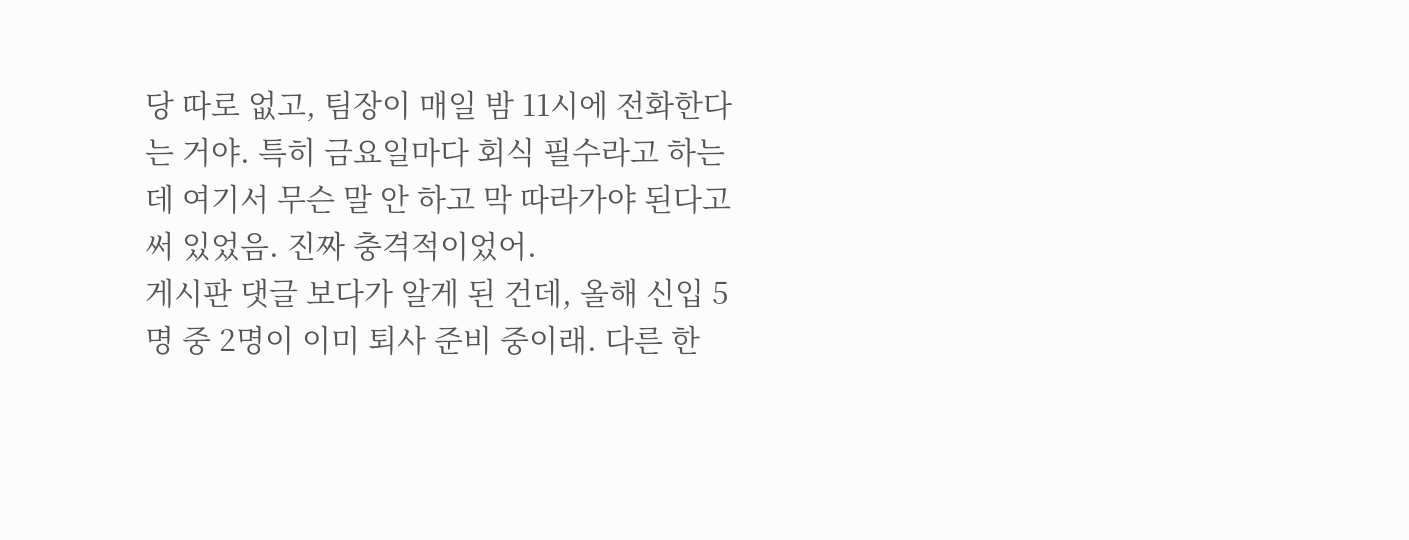당 따로 없고, 팀장이 매일 밤 11시에 전화한다는 거야. 특히 금요일마다 회식 필수라고 하는데 여기서 무슨 말 안 하고 막 따라가야 된다고 써 있었음. 진짜 충격적이었어.
게시판 댓글 보다가 알게 된 건데, 올해 신입 5명 중 2명이 이미 퇴사 준비 중이래. 다른 한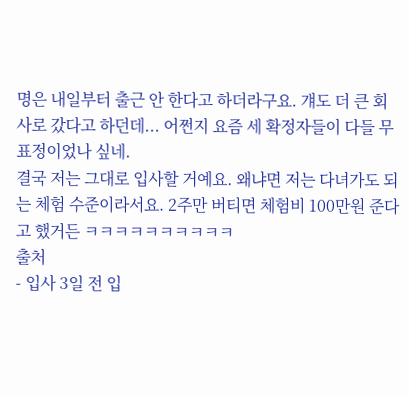명은 내일부터 출근 안 한다고 하더라구요. 걔도 더 큰 회사로 갔다고 하던데... 어쩐지 요즘 세 확정자들이 다들 무표정이었나 싶네.
결국 저는 그대로 입사할 거예요. 왜냐면 저는 다녀가도 되는 체험 수준이라서요. 2주만 버티면 체험비 100만원 준다고 했거든 ㅋㅋㅋㅋㅋㅋㅋㅋㅋㅋ
출처
- 입사 3일 전 입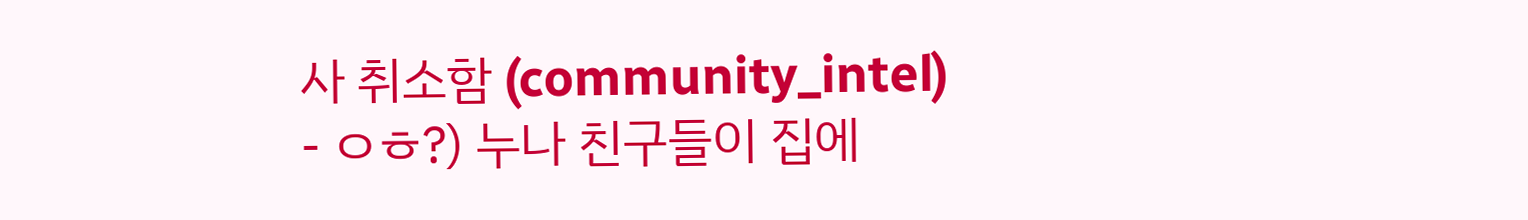사 취소함 (community_intel)
- ㅇㅎ?) 누나 친구들이 집에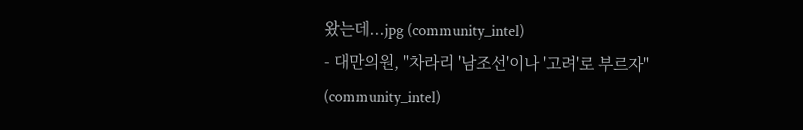왔는데...jpg (community_intel)
- 대만의원, "차라리 '남조선'이나 '고려'로 부르자" (community_intel)